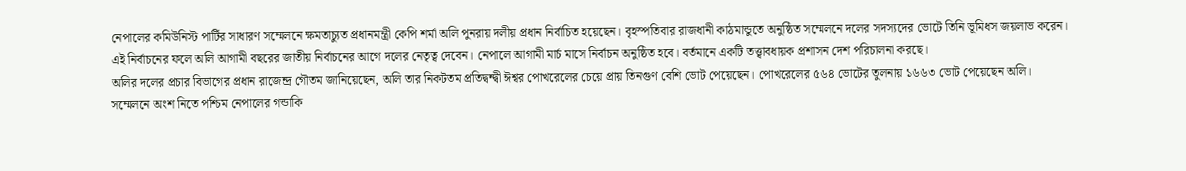নেপালের কমিউনিস্ট পার্টির সাধারণ সম্মেলনে ক্ষমতাচ্যুত প্রধানমন্ত্রী কেপি শর্মা অলি পুনরায় দলীয় প্রধান নির্বাচিত হয়েছেন। বৃহস্পতিবার রাজধানী কাঠমান্ডুতে অনুষ্ঠিত সম্মেলনে দলের সদস্যদের ভোটে তিনি ভূমিধস জয়লাভ করেন।
এই নির্বাচনের ফলে অলি আগামী বছরের জাতীয় নির্বাচনের আগে দলের নেতৃত্ব দেবেন। নেপালে আগামী মার্চ মাসে নির্বাচন অনুষ্ঠিত হবে। বর্তমানে একটি তত্ত্বাবধায়ক প্রশাসন দেশ পরিচালনা করছে।
অলির দলের প্রচার বিভাগের প্রধান রাজেন্দ্র গৌতম জানিয়েছেন, অলি তার নিকটতম প্রতিদ্বন্দ্বী ঈশ্বর পোখরেলের চেয়ে প্রায় তিনগুণ বেশি ভোট পেয়েছেন। পোখরেলের ৫৬৪ ভোটের তুলনায় ১৬৬৩ ভোট পেয়েছেন অলি।
সম্মেলনে অংশ নিতে পশ্চিম নেপালের গন্ডাকি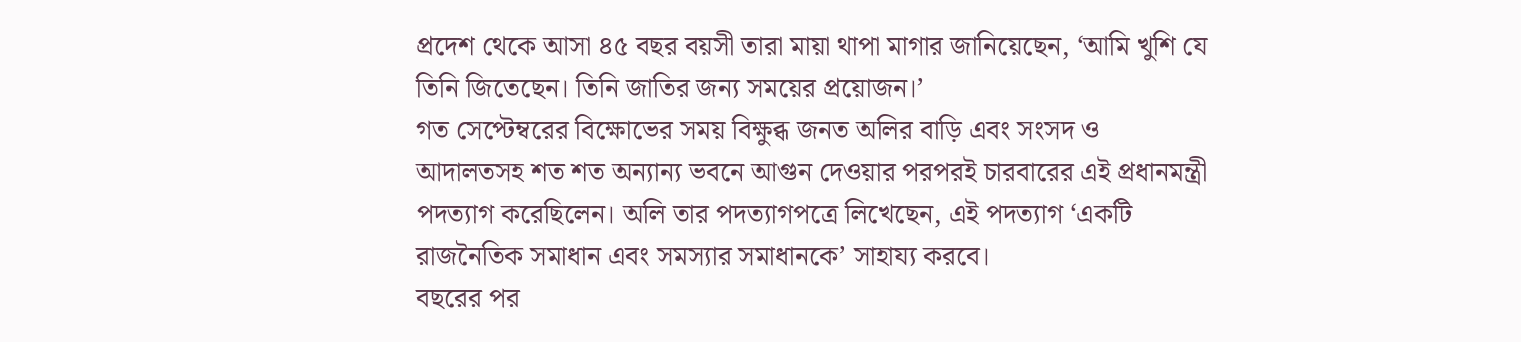প্রদেশ থেকে আসা ৪৫ বছর বয়সী তারা মায়া থাপা মাগার জানিয়েছেন, ‘আমি খুশি যে তিনি জিতেছেন। তিনি জাতির জন্য সময়ের প্রয়োজন।’
গত সেপ্টেম্বরের বিক্ষোভের সময় বিক্ষুব্ধ জনত অলির বাড়ি এবং সংসদ ও আদালতসহ শত শত অন্যান্য ভবনে আগুন দেওয়ার পরপরই চারবারের এই প্রধানমন্ত্রী পদত্যাগ করেছিলেন। অলি তার পদত্যাগপত্রে লিখেছেন, এই পদত্যাগ ‘একটি রাজনৈতিক সমাধান এবং সমস্যার সমাধানকে’ সাহায্য করবে।
বছরের পর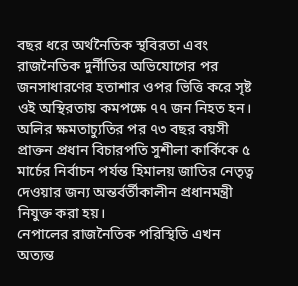বছর ধরে অর্থনৈতিক স্থবিরতা এবং রাজনৈতিক দুর্নীতির অভিযোগের পর জনসাধারণের হতাশার ওপর ভিত্তি করে সৃষ্ট ওই অস্থিরতায় কমপক্ষে ৭৭ জন নিহত হন।
অলির ক্ষমতাচ্যুতির পর ৭৩ বছর বয়সী প্রাক্তন প্রধান বিচারপতি সুশীলা কার্কিকে ৫ মার্চের নির্বাচন পর্যন্ত হিমালয় জাতির নেতৃত্ব দেওয়ার জন্য অন্তর্বর্তীকালীন প্রধানমন্ত্রী নিযুক্ত করা হয়।
নেপালের রাজনৈতিক পরিস্থিতি এখন অত্যন্ত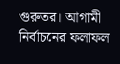গুরুতর। আগামী নির্বাচনের ফলাফল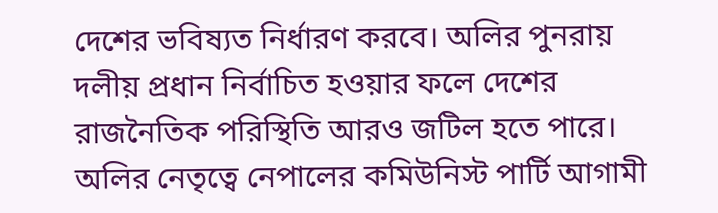দেশের ভবিষ্যত নির্ধারণ করবে। অলির পুনরায় দলীয় প্রধান নির্বাচিত হওয়ার ফলে দেশের রাজনৈতিক পরিস্থিতি আরও জটিল হতে পারে।
অলির নেতৃত্বে নেপালের কমিউনিস্ট পার্টি আগামী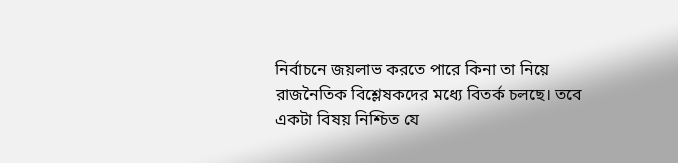নির্বাচনে জয়লাভ করতে পারে কিনা তা নিয়ে রাজনৈতিক বিশ্লেষকদের মধ্যে বিতর্ক চলছে। তবে একটা বিষয় নিশ্চিত যে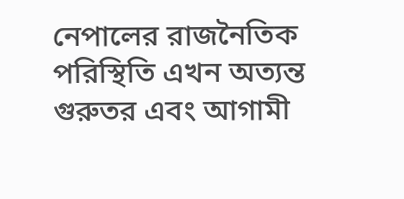নেপালের রাজনৈতিক পরিস্থিতি এখন অত্যন্ত গুরুতর এবং আগামী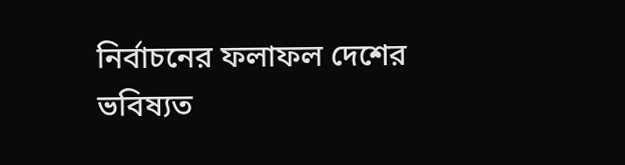নির্বাচনের ফলাফল দেশের ভবিষ্যত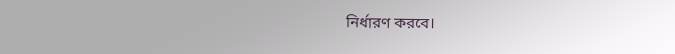নির্ধারণ করবে।